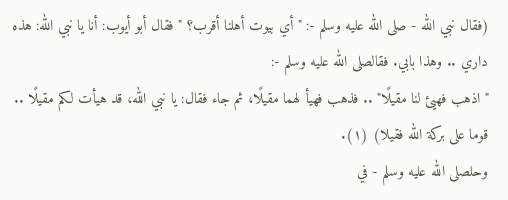(فقال نبي الله - صلى الله عليه وسلم -: "أي بيوت أهلنا أقرب؟ " فقال أبو أيوب: أنا يا نبي الله: هذه داري .. وهذا بابي. فقالصلى الله عليه وسلم -:
"اذهب فهيئ لنا مقيلًا" .. فذهب فهيأ لهما مقيلًا، ثم جاء فقال: يا نبي الله، قد هيأت لكم مقيلًا .. قوما على بركة الله فقيلا) (١).
وحلصلى الله عليه وسلم - في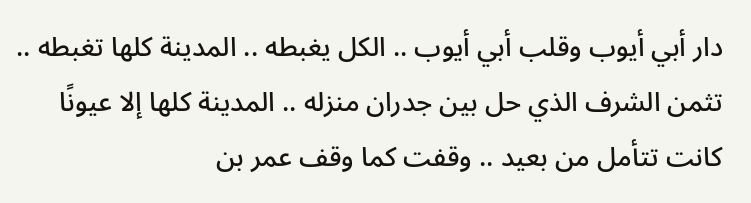دار أبي أيوب وقلب أبي أيوب .. الكل يغبطه .. المدينة كلها تغبطه .. تثمن الشرف الذي حل بين جدران منزله .. المدينة كلها إلا عيونًا كانت تتأمل من بعيد .. وقفت كما وقف عمر بن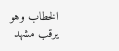الخطاب وهو يرقب مشهد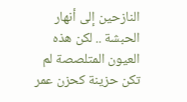النازحين إلى أنهار الحبشة .. لكن هذه العيون المتلصصة لم تكن حزينة كحزن عمر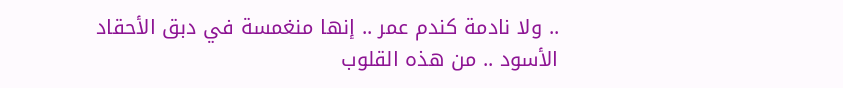.. ولا نادمة كندم عمر .. إنها منغمسة في دبق الأحقاد الأسود .. من هذه القلوب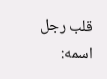قلب رجل اسمه: